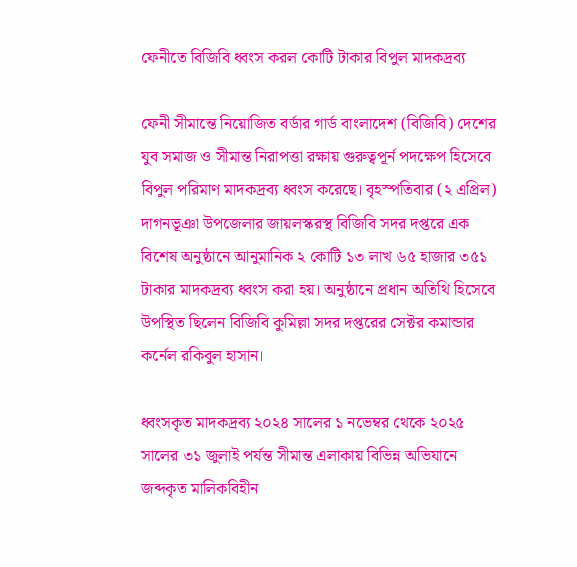ফেনীতে বিজিবি ধ্বংস করল কোটি টাকার বিপুল মাদকদ্রব্য

ফেনী সীমান্তে নিয়োজিত বর্ডার গার্ড বাংলাদেশ (বিজিবি) দেশের যুব সমাজ ও সীমান্ত নিরাপত্তা রক্ষায় গুরুত্বপূর্ন পদক্ষেপ হিসেবে বিপুল পরিমাণ মাদকদ্রব্য ধ্বংস করেছে। বৃহস্পতিবার (২ এপ্রিল) দাগনভূঞা উপজেলার জায়লস্করস্থ বিজিবি সদর দপ্তরে এক বিশেষ অনুষ্ঠানে আনুমানিক ২ কোটি ১৩ লাখ ৬৫ হাজার ৩৫১ টাকার মাদকদ্রব্য ধ্বংস করা হয়। অনুষ্ঠানে প্রধান অতিথি হিসেবে উপস্থিত ছিলেন বিজিবি কুমিল্লা সদর দপ্তরের সেক্টর কমান্ডার কর্নেল রকিবুল হাসান।

ধ্বংসকৃত মাদকদ্রব্য ২০২৪ সালের ১ নভেম্বর থেকে ২০২৫ সালের ৩১ জুলাই পর্যন্ত সীমান্ত এলাকায় বিভিন্ন অভিযানে জব্দকৃত মালিকবিহীন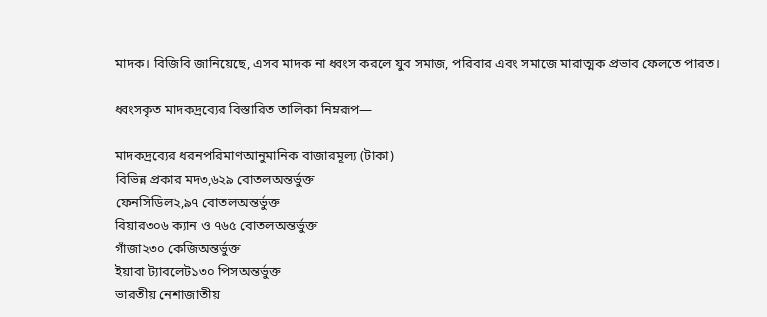মাদক। বিজিবি জানিয়েছে, এসব মাদক না ধ্বংস করলে যুব সমাজ, পরিবার এবং সমাজে মারাত্মক প্রভাব ফেলতে পারত।

ধ্বংসকৃত মাদকদ্রব্যের বিস্তারিত তালিকা নিম্নরূপ—

মাদকদ্রব্যের ধরনপরিমাণআনুমানিক বাজারমূল্য (টাকা)
বিভিন্ন প্রকার মদ৩,৬২৯ বোতলঅন্তর্ভুক্ত
ফেনসিডিল২,৯৭ বোতলঅন্তর্ভুক্ত
বিয়ার৩০৬ ক্যান ও ৭৬৫ বোতলঅন্তর্ভুক্ত
গাঁজা২৩০ কেজিঅন্তর্ভুক্ত
ইয়াবা ট্যাবলেট১৩০ পিসঅন্তর্ভুক্ত
ভারতীয় নেশাজাতীয়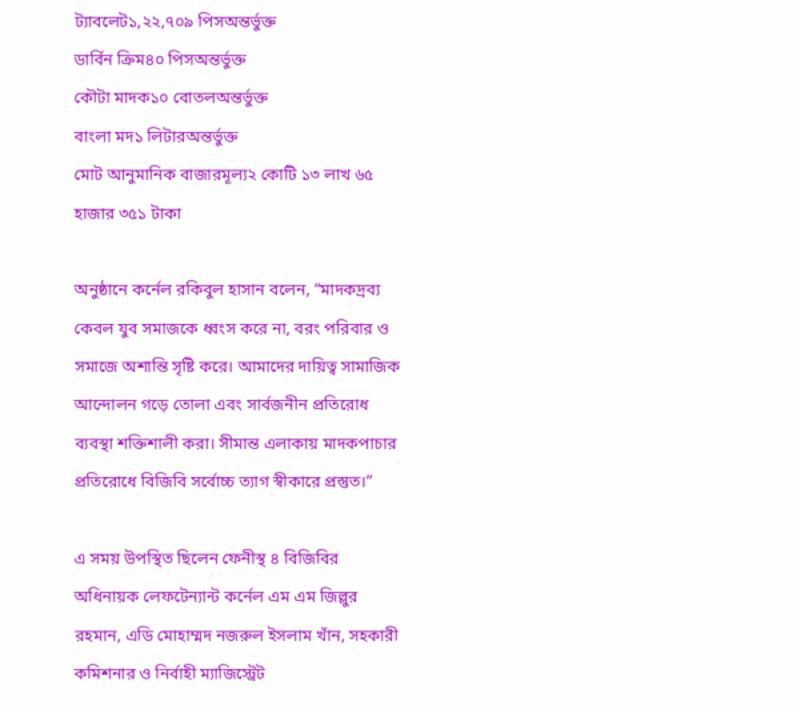ট্যাবলেট১,২২,৭০৯ পিসঅন্তর্ভুক্ত
ডার্বিন ক্রিম৪০ পিসঅন্তর্ভুক্ত
কৌটা মাদক১০ বোতলঅন্তর্ভুক্ত
বাংলা মদ১ লিটারঅন্তর্ভুক্ত
মোট আনুমানিক বাজারমূল্য২ কোটি ১৩ লাখ ৬৫ হাজার ৩৫১ টাকা

অনুষ্ঠানে কর্নেল রকিবুল হাসান বলেন, “মাদকদ্রব্য কেবল যুব সমাজকে ধ্বংস করে না, বরং পরিবার ও সমাজে অশান্তি সৃষ্টি করে। আমাদের দায়িত্ব সামাজিক আন্দোলন গড়ে তোলা এবং সার্বজনীন প্রতিরোধ ব্যবস্থা শক্তিশালী করা। সীমান্ত এলাকায় মাদকপাচার প্রতিরোধে বিজিবি সর্বোচ্চ ত্যাগ স্বীকারে প্রস্তুত।”

এ সময় উপস্থিত ছিলেন ফেনীস্থ ৪ বিজিবির অধিনায়ক লেফটেন্যান্ট কর্নেল এম এম জিল্লুর রহমান, এডি মোহাম্মদ নজরুল ইসলাম খাঁন, সহকারী কমিশনার ও নির্বাহী ম্যাজিস্ট্রেট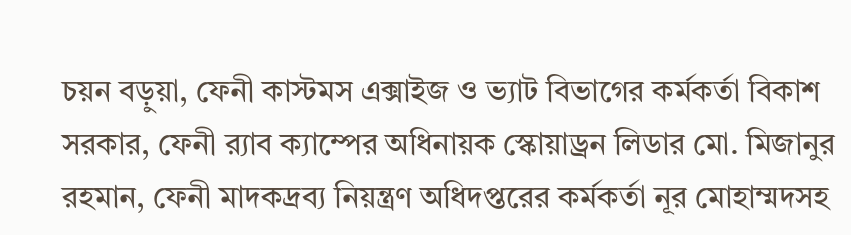চয়ন বড়ুয়া, ফেনী কাস্টমস এক্সাইজ ও ভ্যাট বিভাগের কর্মকর্তা বিকাশ সরকার, ফেনী র‍্যাব ক্যাম্পের অধিনায়ক স্কোয়াড্রন লিডার মো. মিজানুর রহমান, ফেনী মাদকদ্রব্য নিয়ন্ত্রণ অধিদপ্তরের কর্মকর্তা নূর মোহাম্মদসহ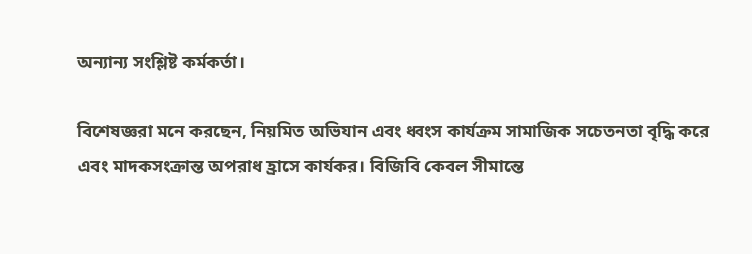অন্যান্য সংশ্লিষ্ট কর্মকর্তা।

বিশেষজ্ঞরা মনে করছেন, নিয়মিত অভিযান এবং ধ্বংস কার্যক্রম সামাজিক সচেতনতা বৃদ্ধি করে এবং মাদকসংক্রান্ত অপরাধ হ্রাসে কার্যকর। বিজিবি কেবল সীমান্তে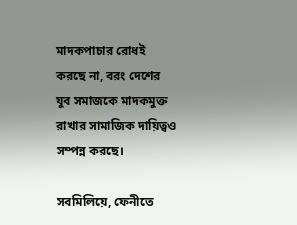মাদকপাচার রোধই করছে না, বরং দেশের যুব সমাজকে মাদকমুক্ত রাখার সামাজিক দায়িত্বও সম্পন্ন করছে।

সবমিলিয়ে, ফেনীতে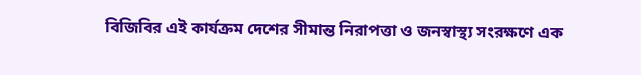বিজিবির এই কার্যক্রম দেশের সীমান্ত নিরাপত্তা ও জনস্বাস্থ্য সংরক্ষণে এক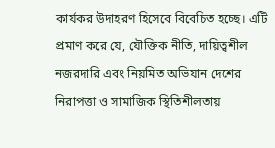কার্যকর উদাহরণ হিসেবে বিবেচিত হচ্ছে। এটি প্রমাণ করে যে, যৌক্তিক নীতি, দায়িত্বশীল নজরদারি এবং নিয়মিত অভিযান দেশের নিরাপত্তা ও সামাজিক স্থিতিশীলতায়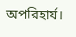অপরিহার্য।